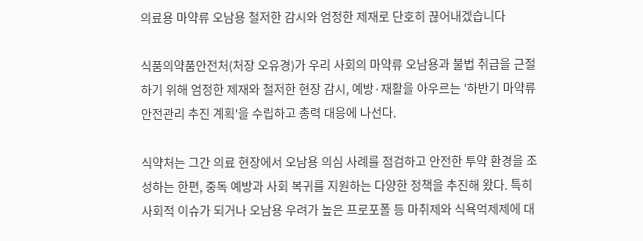의료용 마약류 오남용 철저한 감시와 엄정한 제재로 단호히 끊어내겠습니다

식품의약품안전처(처장 오유경)가 우리 사회의 마약류 오남용과 불법 취급을 근절하기 위해 엄정한 제재와 철저한 현장 감시, 예방·재활을 아우르는 '하반기 마약류 안전관리 추진 계획'을 수립하고 총력 대응에 나선다.

식약처는 그간 의료 현장에서 오남용 의심 사례를 점검하고 안전한 투약 환경을 조성하는 한편, 중독 예방과 사회 복귀를 지원하는 다양한 정책을 추진해 왔다. 특히 사회적 이슈가 되거나 오남용 우려가 높은 프로포폴 등 마취제와 식욕억제제에 대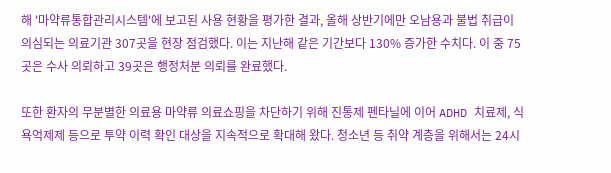해 '마약류통합관리시스템'에 보고된 사용 현황을 평가한 결과, 올해 상반기에만 오남용과 불법 취급이 의심되는 의료기관 307곳을 현장 점검했다. 이는 지난해 같은 기간보다 130% 증가한 수치다. 이 중 75곳은 수사 의뢰하고 39곳은 행정처분 의뢰를 완료했다.

또한 환자의 무분별한 의료용 마약류 의료쇼핑을 차단하기 위해 진통제 펜타닐에 이어 ADHD 치료제, 식욕억제제 등으로 투약 이력 확인 대상을 지속적으로 확대해 왔다. 청소년 등 취약 계층을 위해서는 24시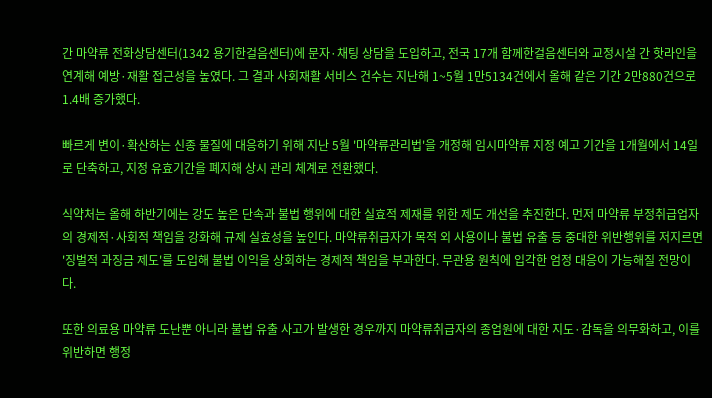간 마약류 전화상담센터(1342 용기한걸음센터)에 문자·채팅 상담을 도입하고, 전국 17개 함께한걸음센터와 교정시설 간 핫라인을 연계해 예방·재활 접근성을 높였다. 그 결과 사회재활 서비스 건수는 지난해 1~5월 1만5134건에서 올해 같은 기간 2만880건으로 1.4배 증가했다.

빠르게 변이·확산하는 신종 물질에 대응하기 위해 지난 5월 '마약류관리법'을 개정해 임시마약류 지정 예고 기간을 1개월에서 14일로 단축하고, 지정 유효기간을 폐지해 상시 관리 체계로 전환했다.

식약처는 올해 하반기에는 강도 높은 단속과 불법 행위에 대한 실효적 제재를 위한 제도 개선을 추진한다. 먼저 마약류 부정취급업자의 경제적·사회적 책임을 강화해 규제 실효성을 높인다. 마약류취급자가 목적 외 사용이나 불법 유출 등 중대한 위반행위를 저지르면 '징벌적 과징금 제도'를 도입해 불법 이익을 상회하는 경제적 책임을 부과한다. 무관용 원칙에 입각한 엄정 대응이 가능해질 전망이다.

또한 의료용 마약류 도난뿐 아니라 불법 유출 사고가 발생한 경우까지 마약류취급자의 종업원에 대한 지도·감독을 의무화하고, 이를 위반하면 행정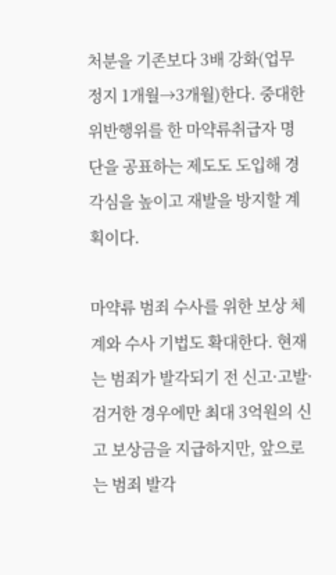처분을 기존보다 3배 강화(업무정지 1개월→3개월)한다. 중대한 위반행위를 한 마약류취급자 명단을 공표하는 제도도 도입해 경각심을 높이고 재발을 방지할 계획이다.

마약류 범죄 수사를 위한 보상 체계와 수사 기법도 확대한다. 현재는 범죄가 발각되기 전 신고·고발·검거한 경우에만 최대 3억원의 신고 보상금을 지급하지만, 앞으로는 범죄 발각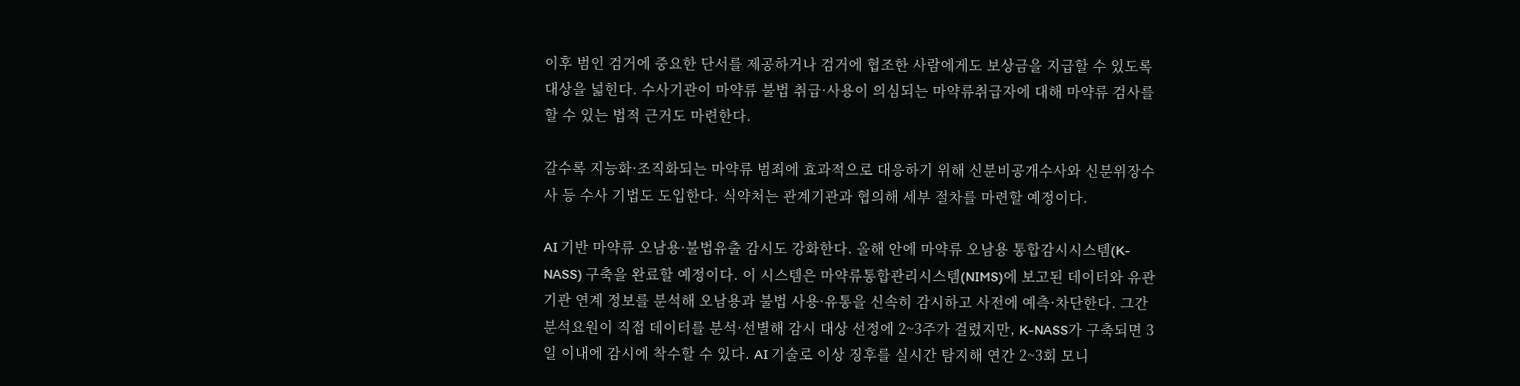이후 범인 검거에 중요한 단서를 제공하거나 검거에 협조한 사람에게도 보상금을 지급할 수 있도록 대상을 넓힌다. 수사기관이 마약류 불법 취급·사용이 의심되는 마약류취급자에 대해 마약류 검사를 할 수 있는 법적 근거도 마련한다.

갈수록 지능화·조직화되는 마약류 범죄에 효과적으로 대응하기 위해 신분비공개수사와 신분위장수사 등 수사 기법도 도입한다. 식약처는 관계기관과 협의해 세부 절차를 마련할 예정이다.

AI 기반 마약류 오남용·불법유출 감시도 강화한다. 올해 안에 마약류 오남용 통합감시시스템(K-NASS) 구축을 완료할 예정이다. 이 시스템은 마약류통합관리시스템(NIMS)에 보고된 데이터와 유관기관 연계 정보를 분석해 오남용과 불법 사용·유통을 신속히 감시하고 사전에 예측·차단한다. 그간 분석요원이 직접 데이터를 분석·선별해 감시 대상 선정에 2~3주가 걸렸지만, K-NASS가 구축되면 3일 이내에 감시에 착수할 수 있다. AI 기술로 이상 징후를 실시간 탐지해 연간 2~3회 모니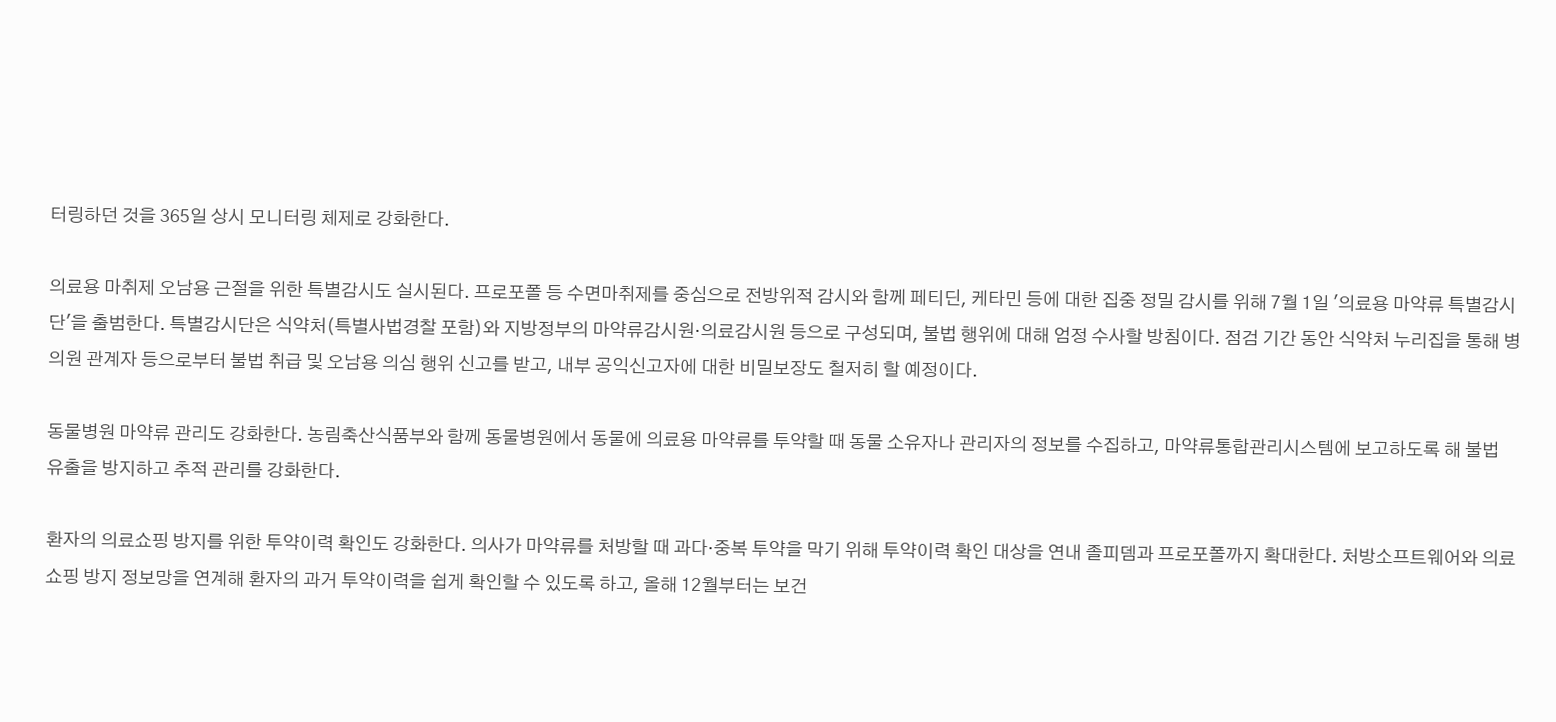터링하던 것을 365일 상시 모니터링 체제로 강화한다.

의료용 마취제 오남용 근절을 위한 특별감시도 실시된다. 프로포폴 등 수면마취제를 중심으로 전방위적 감시와 함께 페티딘, 케타민 등에 대한 집중 정밀 감시를 위해 7월 1일 '의료용 마약류 특별감시단'을 출범한다. 특별감시단은 식약처(특별사법경찰 포함)와 지방정부의 마약류감시원·의료감시원 등으로 구성되며, 불법 행위에 대해 엄정 수사할 방침이다. 점검 기간 동안 식약처 누리집을 통해 병의원 관계자 등으로부터 불법 취급 및 오남용 의심 행위 신고를 받고, 내부 공익신고자에 대한 비밀보장도 철저히 할 예정이다.

동물병원 마약류 관리도 강화한다. 농림축산식품부와 함께 동물병원에서 동물에 의료용 마약류를 투약할 때 동물 소유자나 관리자의 정보를 수집하고, 마약류통합관리시스템에 보고하도록 해 불법 유출을 방지하고 추적 관리를 강화한다.

환자의 의료쇼핑 방지를 위한 투약이력 확인도 강화한다. 의사가 마약류를 처방할 때 과다·중복 투약을 막기 위해 투약이력 확인 대상을 연내 졸피뎀과 프로포폴까지 확대한다. 처방소프트웨어와 의료쇼핑 방지 정보망을 연계해 환자의 과거 투약이력을 쉽게 확인할 수 있도록 하고, 올해 12월부터는 보건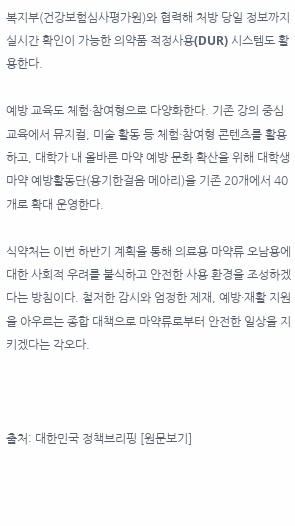복지부(건강보험심사평가원)와 협력해 처방 당일 정보까지 실시간 확인이 가능한 의약품 적정사용(DUR) 시스템도 활용한다.

예방 교육도 체험·참여형으로 다양화한다. 기존 강의 중심 교육에서 뮤지컬, 미술 활동 등 체험·참여형 콘텐츠를 활용하고, 대학가 내 올바른 마약 예방 문화 확산을 위해 대학생 마약 예방활동단(용기한걸음 메아리)을 기존 20개에서 40개로 확대 운영한다.

식약처는 이번 하반기 계획을 통해 의료용 마약류 오남용에 대한 사회적 우려를 불식하고 안전한 사용 환경을 조성하겠다는 방침이다. 철저한 감시와 엄정한 제재, 예방·재활 지원을 아우르는 종합 대책으로 마약류로부터 안전한 일상을 지키겠다는 각오다.



출처: 대한민국 정책브리핑 [원문보기]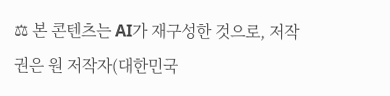⚖ 본 콘텐츠는 AI가 재구성한 것으로, 저작권은 원 저작자(대한민국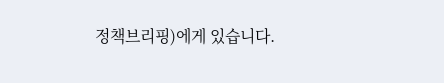정책브리핑)에게 있습니다.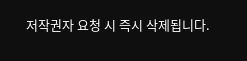저작권자 요청 시 즉시 삭제됩니다.